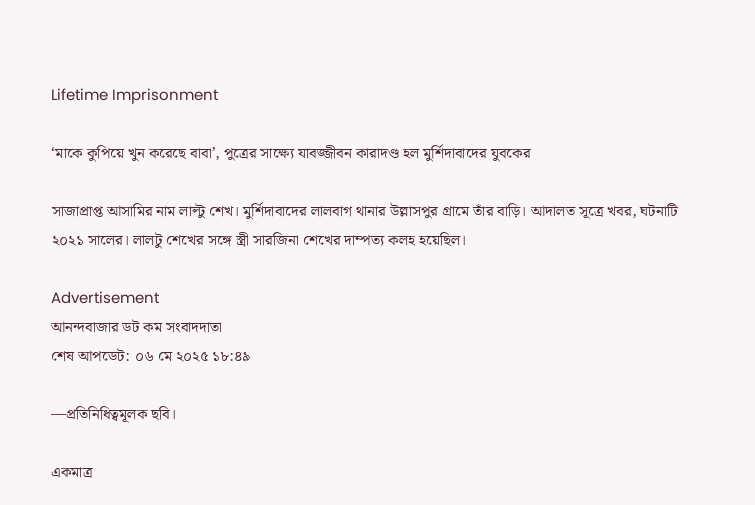Lifetime Imprisonment

‘মাকে কুপিয়ে খুন করেছে বাবা’, পুত্রের সাক্ষ্যে যাবজ্জীবন কারাদণ্ড হল মুর্শিদাবাদের যুবকের

সাজাপ্রাপ্ত আসামির নাম লাল্টু শেখ। মুর্শিদাবাদের লালবাগ থানার উল্লাসপুর গ্রামে তাঁর বাড়ি। আদালত সূত্রে খবর, ঘটনাটি ২০২১ সালের। লালটু শেখের সঙ্গে স্ত্রী সারজিনা শেখের দাম্পত্য কলহ হয়েছিল।

Advertisement
আনন্দবাজার ডট কম সংবাদদাতা
শেষ আপডেট: ০৬ মে ২০২৫ ১৮:৪৯

—প্রতিনিধিত্বমূলক ছবি।

একমাত্র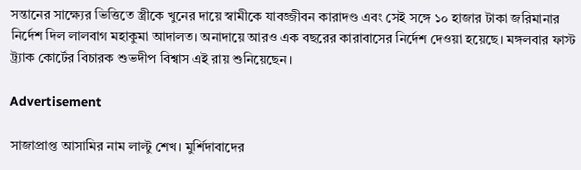সন্তানের সাক্ষ্যের ভিত্তিতে স্ত্রীকে খুনের দায়ে স্বামীকে যাবজ্জীবন কারাদণ্ড এবং সেই সঙ্গে ১০ হাজার টাকা জরিমানার নির্দেশ দিল লালবাগ মহাকুমা আদালত। অনাদায়ে আরও এক বছরের কারাবাসের নির্দেশ দেওয়া হয়েছে। মঙ্গলবার ফাস্ট ট্র্যাক কোর্টের বিচারক শুভদীপ বিশ্বাস এই রায় শুনিয়েছেন।

Advertisement

সাজাপ্রাপ্ত আসামির নাম লাল্টু শেখ। মুর্শিদাবাদের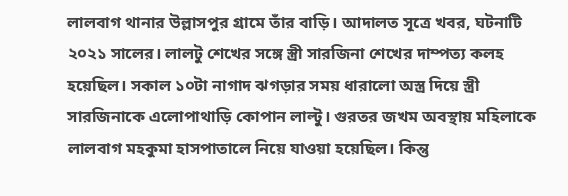লালবাগ থানার উল্লাসপুর গ্রামে তাঁর বাড়ি। আদালত সূত্রে খবর, ঘটনাটি ২০২১ সালের। লালটু শেখের সঙ্গে স্ত্রী সারজিনা শেখের দাম্পত্য কলহ হয়েছিল। সকাল ১০টা নাগাদ ঝগড়ার সময় ধারালো অস্ত্র দিয়ে স্ত্রী সারজিনাকে এলোপাথাড়ি কোপান লাল্টু। গুরতর জখম অবস্থায় মহিলাকে লালবাগ মহকুমা হাসপাতালে নিয়ে যাওয়া হয়েছিল। কিন্তু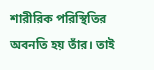শারীরিক পরিস্থিতির অবনতি হয় তাঁর। তাই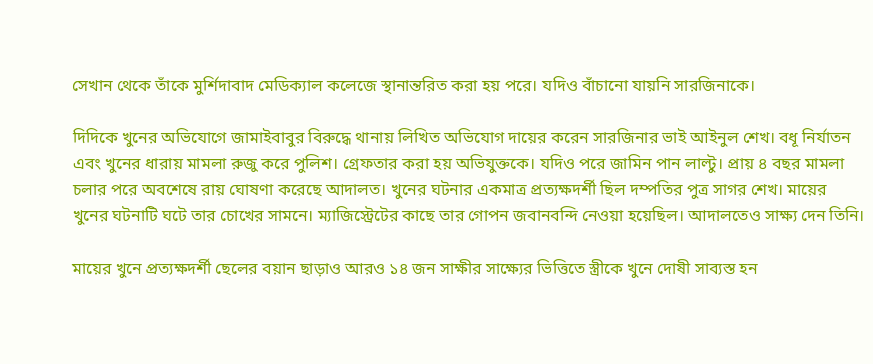সেখান থেকে তাঁকে মুর্শিদাবাদ মেডিক্যাল কলেজে স্থানান্তরিত করা হয় পরে। যদিও বাঁচানো যায়নি সারজিনাকে।

দিদিকে খুনের অভিযোগে জামাইবাবুর বিরুদ্ধে থানায় লিখিত অভিযোগ দায়ের করেন সারজিনার ভাই আইনুল শেখ। বধূ নির্যাতন এবং খুনের ধারায় মামলা রুজু করে পুলিশ। গ্রেফতার করা হয় অভিযুক্তকে। যদিও পরে জামিন পান লাল্টু। প্রায় ৪ বছর মামলা চলার পরে অবশেষে রায় ঘোষণা করেছে আদালত। খুনের ঘটনার একমাত্র প্রত্যক্ষদর্শী ছিল দম্পতির পুত্র সাগর শেখ। মায়ের খুনের ঘটনাটি ঘটে তার চোখের সামনে। ম্যাজিস্ট্রেটের কাছে তার গোপন জবানবন্দি নেওয়া হয়েছিল। আদালতেও সাক্ষ্য দেন তিনি।

মায়ের খুনে প্রত্যক্ষদর্শী ছেলের বয়ান ছাড়াও আরও ১৪ জন সাক্ষীর সাক্ষ্যের ভিত্তিতে স্ত্রীকে খুনে দোষী সাব্যস্ত হন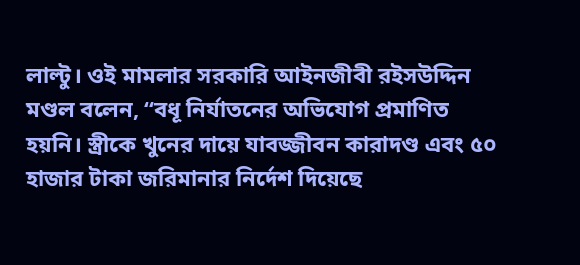লাল্টু। ওই মামলার সরকারি আইনজীবী রইসউদ্দিন মণ্ডল বলেন, ‘‘বধূ নির্যাতনের অভিযোগ প্রমাণিত হয়নি। স্ত্রীকে খুনের দায়ে যাবজ্জীবন কারাদণ্ড এবং ৫০ হাজার টাকা জরিমানার নির্দেশ দিয়েছে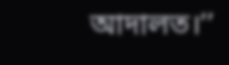আদালত।’’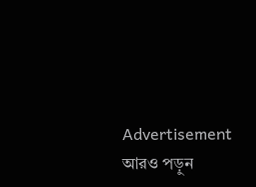Advertisement
আরও পড়ুন